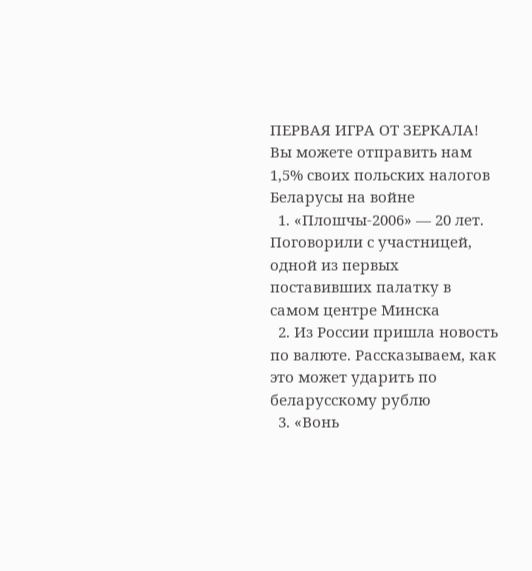ПЕРВАЯ ИГРА ОТ ЗЕРКАЛА!
Вы можете отправить нам 1,5% своих польских налогов
Беларусы на войне
  1. «Плошчы-2006» — 20 лет. Поговорили с участницей, одной из первых поставивших палатку в самом центре Минска
  2. Из России пришла новость по валюте. Рассказываем, как это может ударить по беларусскому рублю
  3. «Вонь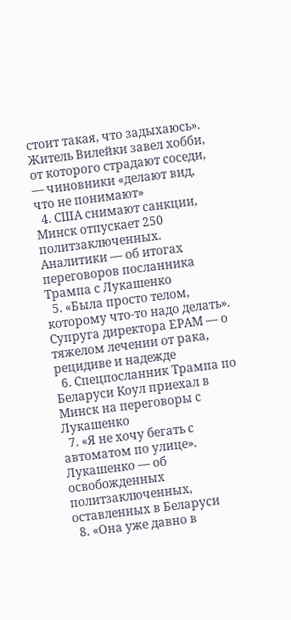стоит такая, что задыхаюсь». Житель Вилейки завел хобби, от которого страдают соседи, — чиновники «делают вид, что не понимают»
  4. США снимают санкции, Минск отпускает 250 политзаключенных. Аналитики — об итогах переговоров посланника Трампа с Лукашенко
  5. «Была просто телом, которому что-то надо делать». Супруга директора ЕРАМ — о тяжелом лечении от рака, рецидиве и надежде
  6. Спецпосланник Трампа по Беларуси Коул приехал в Минск на переговоры с Лукашенко
  7. «Я не хочу бегать с автоматом по улице». Лукашенко — об освобожденных политзаключенных, оставленных в Беларуси
  8. «Она уже давно в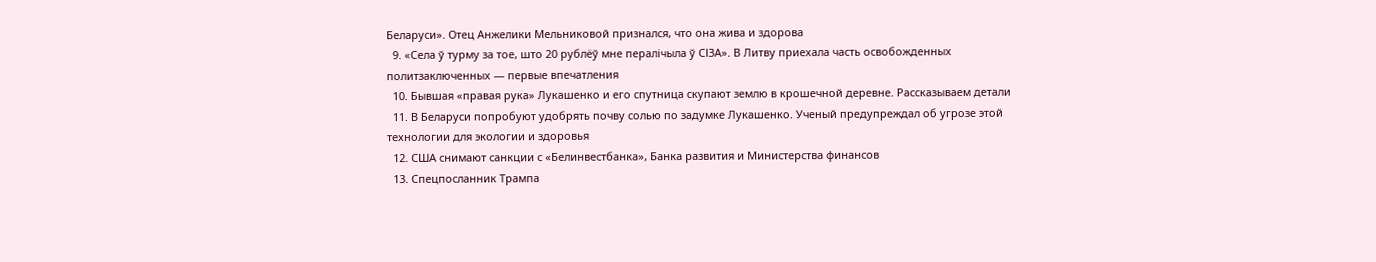Беларуси». Отец Анжелики Мельниковой признался, что она жива и здорова
  9. «Села ў турму за тое, што 20 рублёў мне пералічыла ў СІЗА». В Литву приехала часть освобожденных политзаключенных — первые впечатления
  10. Бывшая «правая рука» Лукашенко и его спутница скупают землю в крошечной деревне. Рассказываем детали
  11. В Беларуси попробуют удобрять почву солью по задумке Лукашенко. Ученый предупреждал об угрозе этой технологии для экологии и здоровья
  12. США снимают санкции с «Белинвестбанка», Банка развития и Министерства финансов
  13. Спецпосланник Трампа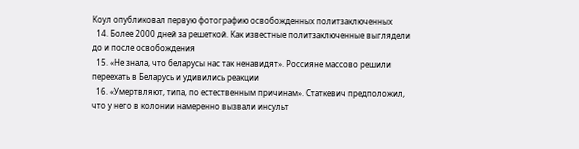Коул опубликовал первую фотографию освобожденных политзаключенных
  14. Более 2000 дней за решеткой. Как известные политзаключенные выглядели до и после освобождения
  15. «Не знала, что беларусы нас так ненавидят». Россияне массово решили переехать в Беларусь и удивились реакции
  16. «Умертвляют, типа, по естественным причинам». Статкевич предположил, что у него в колонии намеренно вызвали инсульт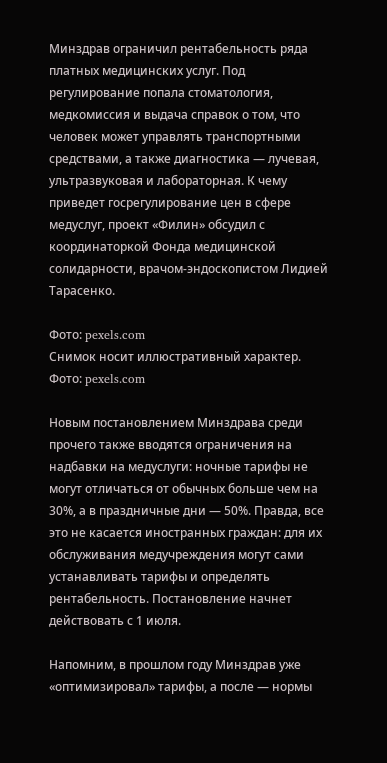Минздрав ограничил рентабельность ряда платных медицинских услуг. Под регулирование попала стоматология, медкомиссия и выдача справок о том, что человек может управлять транспортными средствами, а также диагностика — лучевая, ультразвуковая и лабораторная. К чему приведет госрегулирование цен в сфере медуслуг, проект «Филин» обсудил с координаторкой Фонда медицинской солидарности, врачом-эндоскопистом Лидией Тарасенко.

Фото: pexels.com
Снимок носит иллюстративный характер. Фото: pexels.com

Новым постановлением Минздрава среди прочего также вводятся ограничения на надбавки на медуслуги: ночные тарифы не могут отличаться от обычных больше чем на 30%, а в праздничные дни — 50%. Правда, все это не касается иностранных граждан: для их обслуживания медучреждения могут сами устанавливать тарифы и определять рентабельность. Постановление начнет действовать с 1 июля.

Напомним, в прошлом году Минздрав уже «оптимизировал» тарифы, а после — нормы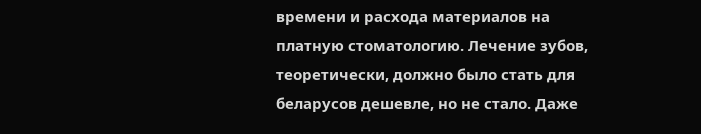времени и расхода материалов на платную стоматологию. Лечение зубов, теоретически, должно было стать для беларусов дешевле, но не стало. Даже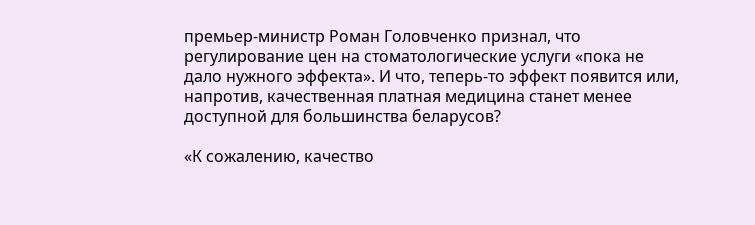премьер-министр Роман Головченко признал, что регулирование цен на стоматологические услуги «пока не дало нужного эффекта». И что, теперь-то эффект появится или, напротив, качественная платная медицина станет менее доступной для большинства беларусов?

«К сожалению, качество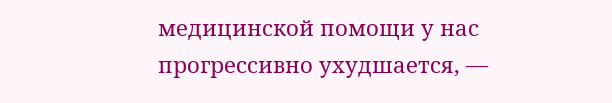медицинской помощи у нас прогрессивно ухудшается, —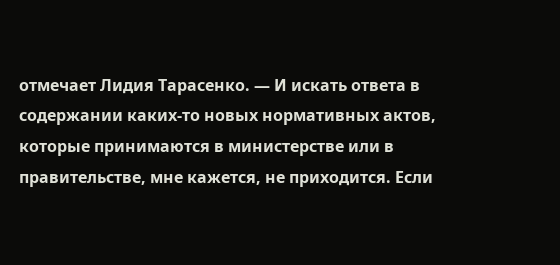отмечает Лидия Тарасенко. — И искать ответа в содержании каких-то новых нормативных актов, которые принимаются в министерстве или в правительстве, мне кажется, не приходится. Если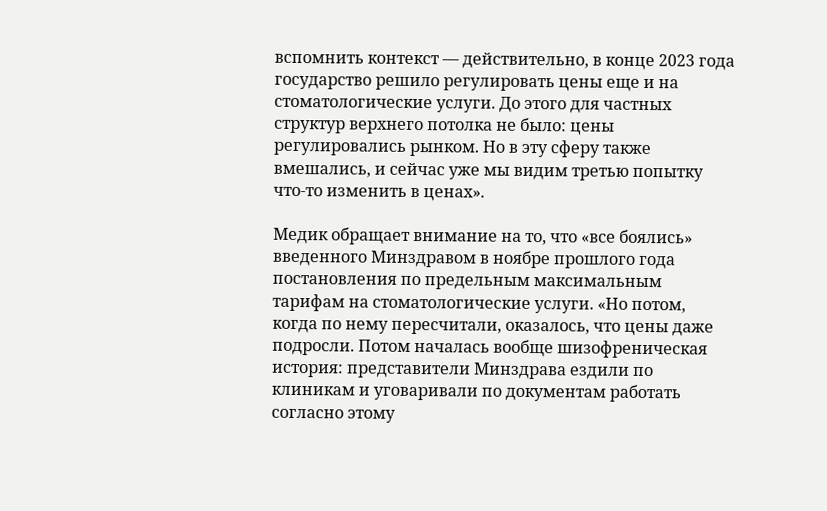вспомнить контекст — действительно, в конце 2023 года государство решило регулировать цены еще и на стоматологические услуги. До этого для частных структур верхнего потолка не было: цены регулировались рынком. Но в эту сферу также вмешались, и сейчас уже мы видим третью попытку что-то изменить в ценах».

Медик обращает внимание на то, что «все боялись» введенного Минздравом в ноябре прошлого года постановления по предельным максимальным тарифам на стоматологические услуги. «Но потом, когда по нему пересчитали, оказалось, что цены даже подросли. Потом началась вообще шизофреническая история: представители Минздрава ездили по клиникам и уговаривали по документам работать согласно этому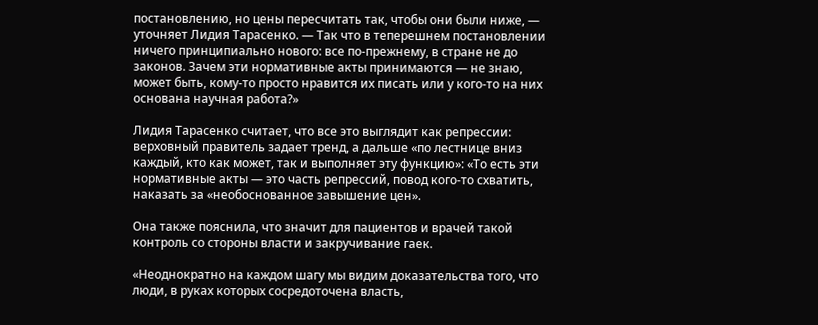постановлению, но цены пересчитать так, чтобы они были ниже, — уточняет Лидия Тарасенко. — Так что в теперешнем постановлении ничего принципиально нового: все по-прежнему, в стране не до законов. Зачем эти нормативные акты принимаются — не знаю, может быть, кому-то просто нравится их писать или у кого-то на них основана научная работа?»

Лидия Тарасенко считает, что все это выглядит как репрессии: верховный правитель задает тренд, а дальше «по лестнице вниз каждый, кто как может, так и выполняет эту функцию»: «То есть эти нормативные акты — это часть репрессий, повод кого-то схватить, наказать за «необоснованное завышение цен».

Она также пояснила, что значит для пациентов и врачей такой контроль со стороны власти и закручивание гаек.

«Неоднократно на каждом шагу мы видим доказательства того, что люди, в руках которых сосредоточена власть,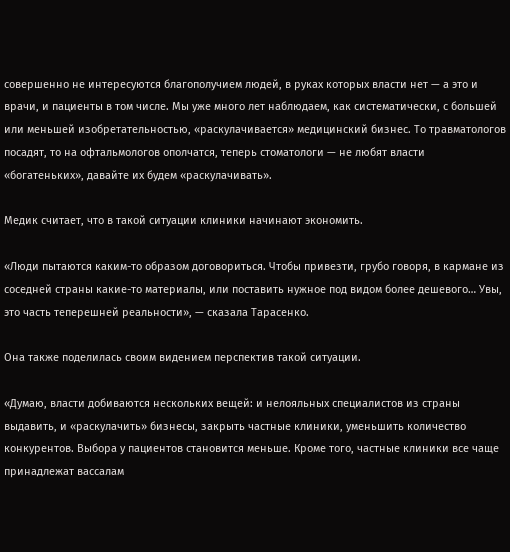совершенно не интересуются благополучием людей, в руках которых власти нет — а это и врачи, и пациенты в том числе. Мы уже много лет наблюдаем, как систематически, с большей или меньшей изобретательностью, «раскулачивается» медицинский бизнес. То травматологов посадят, то на офтальмологов ополчатся, теперь стоматологи — не любят власти «богатеньких», давайте их будем «раскулачивать».

Медик считает, что в такой ситуации клиники начинают экономить.

«Люди пытаются каким-то образом договориться. Чтобы привезти, грубо говоря, в кармане из соседней страны какие-то материалы, или поставить нужное под видом более дешевого… Увы, это часть теперешней реальности», — сказала Тарасенко.

Она также поделилась своим видением перспектив такой ситуации.

«Думаю, власти добиваются нескольких вещей: и нелояльных специалистов из страны выдавить, и «раскулачить» бизнесы, закрыть частные клиники, уменьшить количество конкурентов. Выбора у пациентов становится меньше. Кроме того, частные клиники все чаще принадлежат вассалам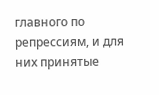главного по репрессиям, и для них принятые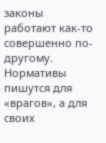законы работают как-то совершенно по-другому. Нормативы пишутся для «врагов», а для своих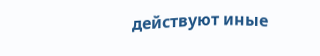действуют иные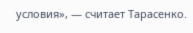условия», — считает Тарасенко.